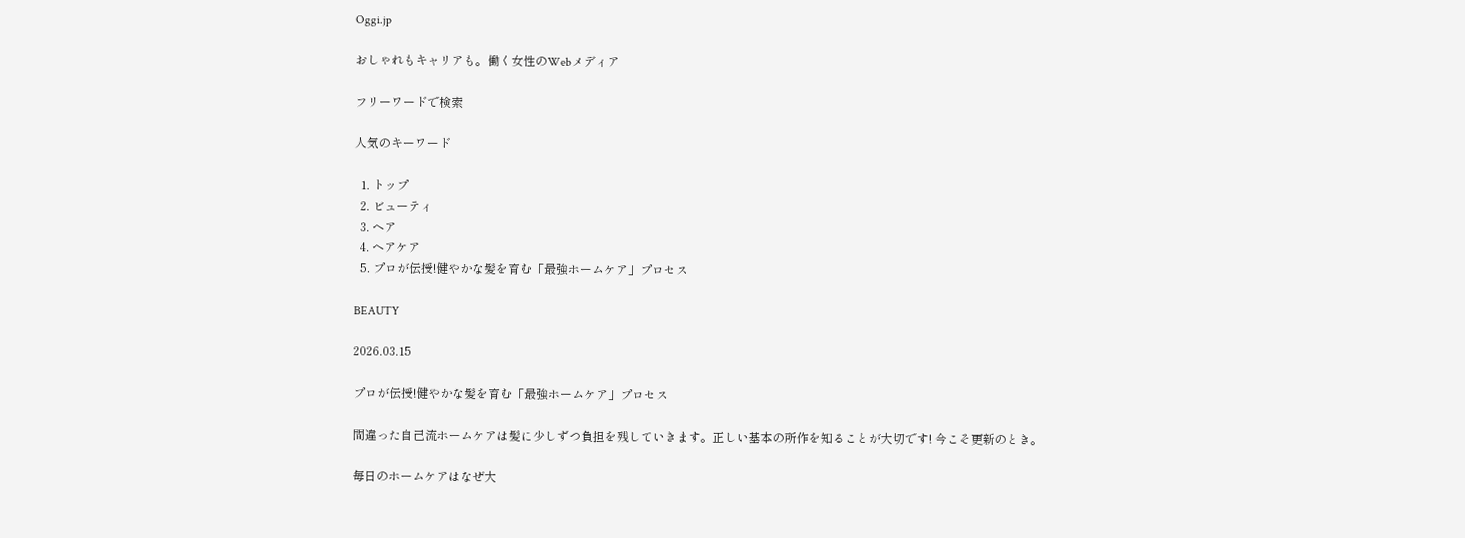Oggi.jp

おしゃれもキャリアも。働く女性のWebメディア

フリーワードで検索

人気のキーワード

  1. トップ
  2. ビューティ
  3. ヘア
  4. ヘアケア
  5. プロが伝授!健やかな髪を育む「最強ホームケア」プロセス

BEAUTY

2026.03.15

プロが伝授!健やかな髪を育む「最強ホームケア」プロセス

間違った自己流ホームケアは髪に少しずつ負担を残していきます。正しい基本の所作を知ることが大切です! 今こそ更新のとき。

毎日のホームケアはなぜ大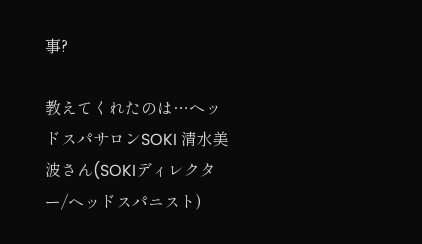事?

教えてくれたのは…ヘッドスパサロンSOKI 清水美波さん(SOKIディレクター/ヘッドスパニスト)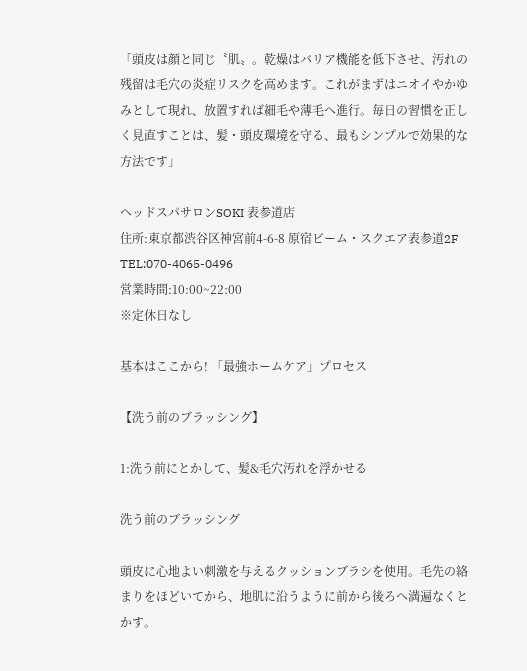「頭皮は顔と同じ〝肌〟。乾燥はバリア機能を低下させ、汚れの残留は毛穴の炎症リスクを高めます。これがまずはニオイやかゆみとして現れ、放置すれば細毛や薄毛へ進行。毎日の習慣を正しく見直すことは、髪・頭皮環境を守る、最もシンプルで効果的な方法です」

ヘッドスパサロンSOKI 表参道店
住所:東京都渋谷区神宮前4-6-8 原宿ビーム・スクエア表参道2F
TEL:070-4065-0496
営業時間:10:00~22:00
※定休日なし

基本はここから! 「最強ホームケア」プロセス

【洗う前のブラッシング】

1:洗う前にとかして、髪&毛穴汚れを浮かせる

洗う前のブラッシング

頭皮に心地よい刺激を与えるクッションブラシを使用。毛先の絡まりをほどいてから、地肌に沿うように前から後ろへ満遍なくとかす。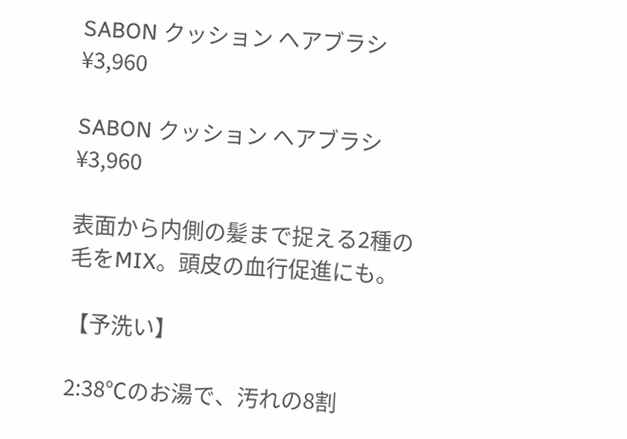SABON クッション ヘアブラシ ¥3,960

SABON クッション ヘアブラシ ¥3,960

表面から内側の髪まで捉える2種の毛をMIX。頭皮の血行促進にも。

【予洗い】

2:38℃のお湯で、汚れの8割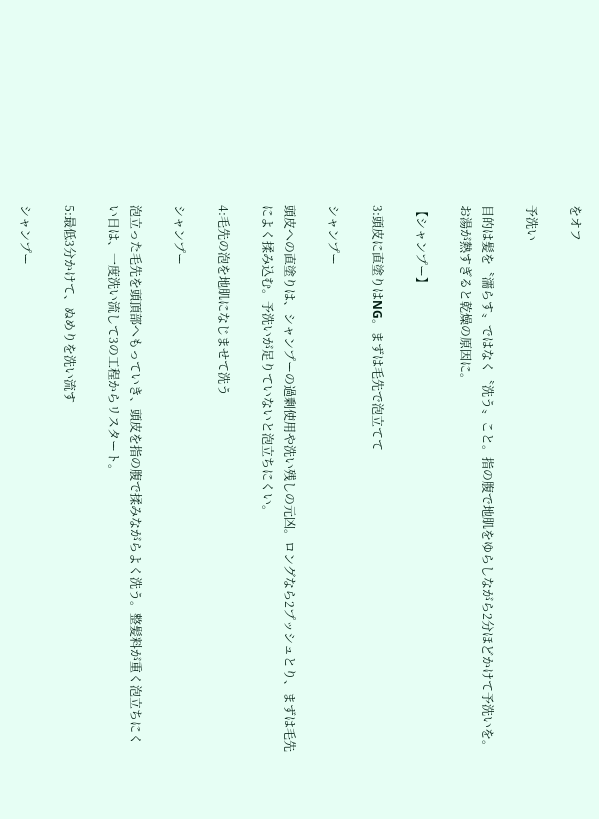をオフ

予洗い

目的は髪を〝濡らす〟ではなく〝洗う〟こと。指の腹で地肌をゆらしながら2分ほどかけて予洗いを。お湯が熱すぎると乾燥の原因に。

【シャンプー】

3:頭皮に直塗りはNG。まずは毛先で泡立てて

シャンプー

頭皮への直塗りは、シャンプーの過剰使用や洗い残しの元凶。ロングなら2プッシュとり、まずは毛先によく揉み込む。予洗いが足りていないと泡立ちにくい。

4:毛先の泡を地肌になじませて洗う

シャンプー

泡立った毛先を頭頂部へもっていき、頭皮を指の腹で揉みながらよく洗う。整髪料が重く泡立ちにくい日は、一度洗い流して3の工程からリスタート。

5:最低3分かけて、ぬめりを洗い流す

シャンプー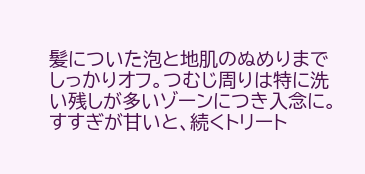髪についた泡と地肌のぬめりまでしっかりオフ。つむじ周りは特に洗い残しが多いゾーンにつき入念に。すすぎが甘いと、続くトリート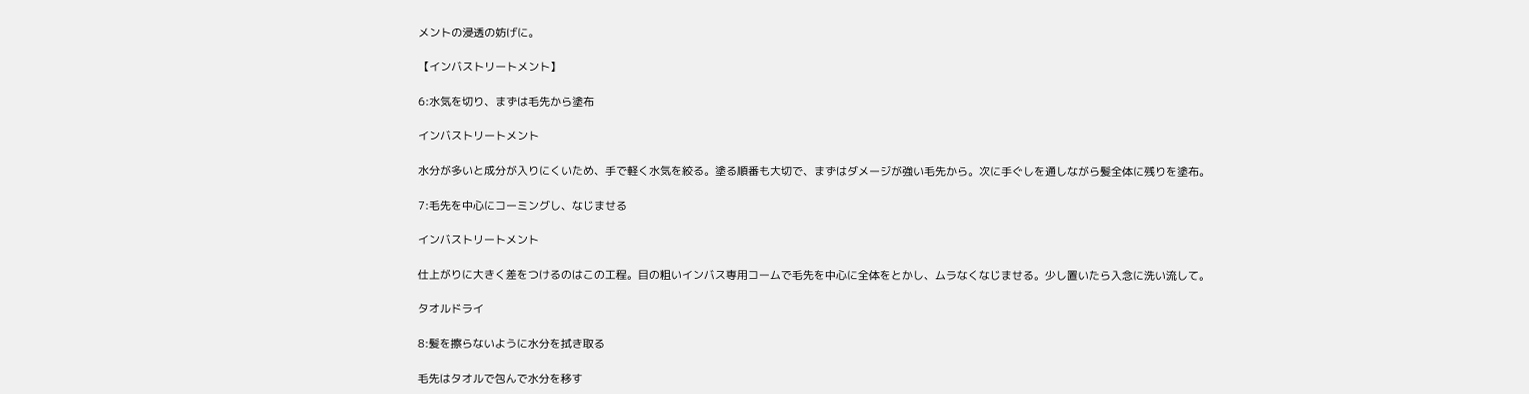メントの浸透の妨げに。

【インバストリートメント】

6:水気を切り、まずは毛先から塗布

インバストリートメント

水分が多いと成分が入りにくいため、手で軽く水気を絞る。塗る順番も大切で、まずはダメージが強い毛先から。次に手ぐしを通しながら髪全体に残りを塗布。

7:毛先を中心にコーミングし、なじませる

インバストリートメント

仕上がりに大きく差をつけるのはこの工程。目の粗いインバス専用コームで毛先を中心に全体をとかし、ムラなくなじませる。少し置いたら入念に洗い流して。

タオルドライ

8:髪を擦らないように水分を拭き取る

毛先はタオルで包んで水分を移す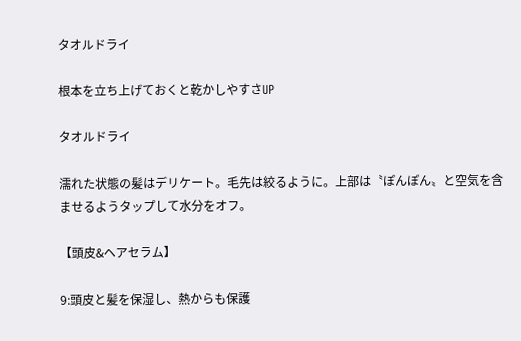タオルドライ

根本を立ち上げておくと乾かしやすさUP

タオルドライ

濡れた状態の髪はデリケート。毛先は絞るように。上部は〝ぽんぽん〟と空気を含ませるようタップして水分をオフ。

【頭皮&ヘアセラム】

9:頭皮と髪を保湿し、熱からも保護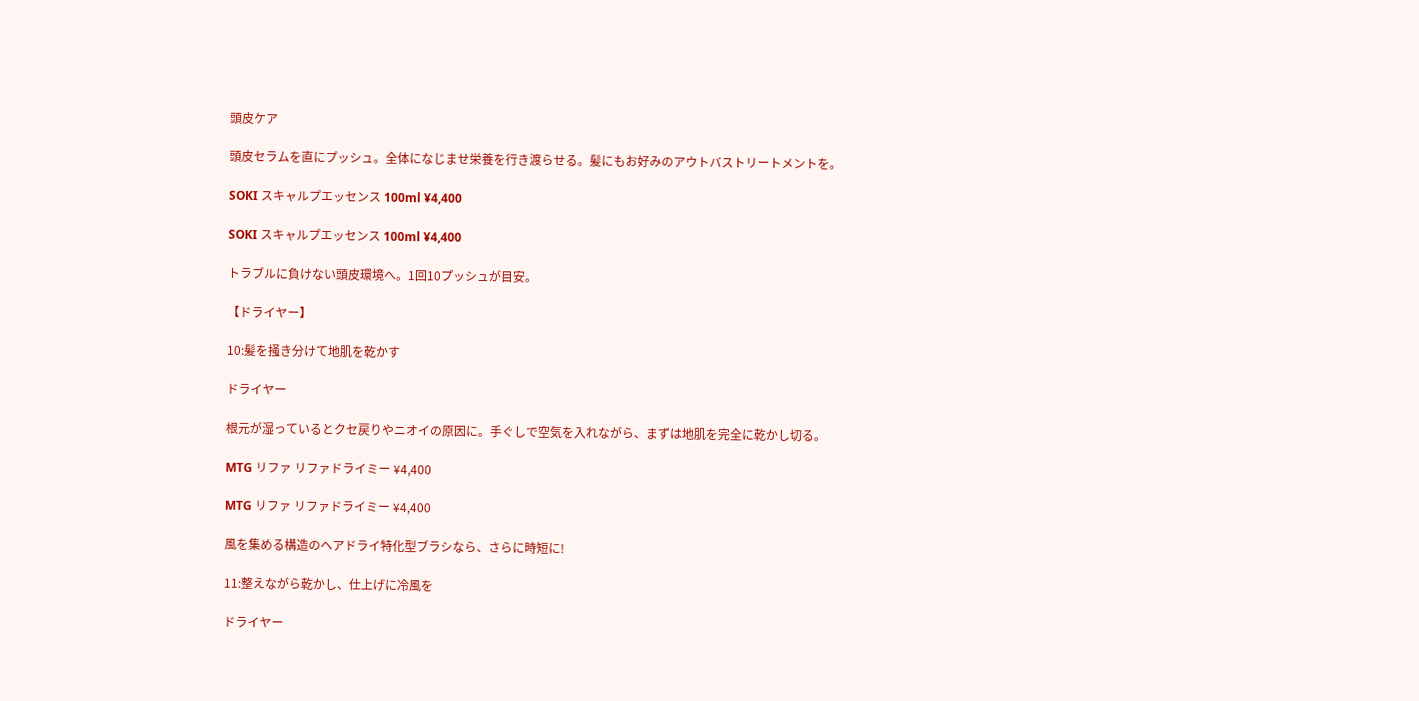頭皮ケア

頭皮セラムを直にプッシュ。全体になじませ栄養を行き渡らせる。髪にもお好みのアウトバストリートメントを。

SOKI スキャルプエッセンス 100ml ¥4,400

SOKI スキャルプエッセンス 100ml ¥4,400

トラブルに負けない頭皮環境へ。1回10プッシュが目安。

【ドライヤー】

10:髪を掻き分けて地肌を乾かす

ドライヤー

根元が湿っているとクセ戻りやニオイの原因に。手ぐしで空気を入れながら、まずは地肌を完全に乾かし切る。

MTG リファ リファドライミー ¥4,400

MTG リファ リファドライミー ¥4,400

風を集める構造のヘアドライ特化型ブラシなら、さらに時短に!

11:整えながら乾かし、仕上げに冷風を

ドライヤー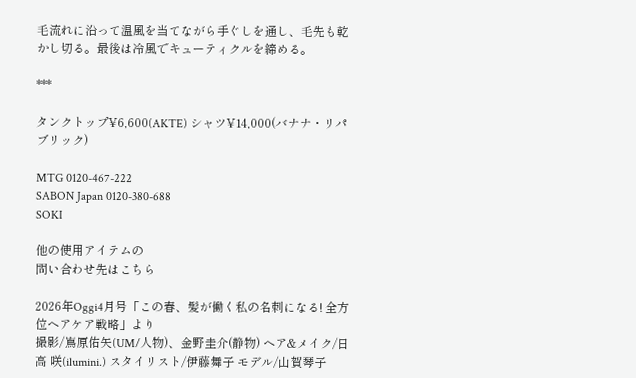毛流れに沿って温風を当てながら手ぐしを通し、毛先も乾かし切る。最後は冷風でキューティクルを締める。

***

タンクトップ¥6,600(AKTE) シャツ¥14,000(バナナ・リパブリック)

MTG 0120-467-222
SABON Japan 0120-380-688
SOKI

他の使用アイテムの
問い合わせ先はこちら

2026年Oggi4月号「この春、髪が働く私の名刺になる! 全方位ヘアケア戦略」より
撮影/嶌原佑矢(UM/人物)、金野圭介(静物) ヘア&メイク/日高 咲(ilumini.) スタイリスト/伊藤舞子 モデル/山賀琴子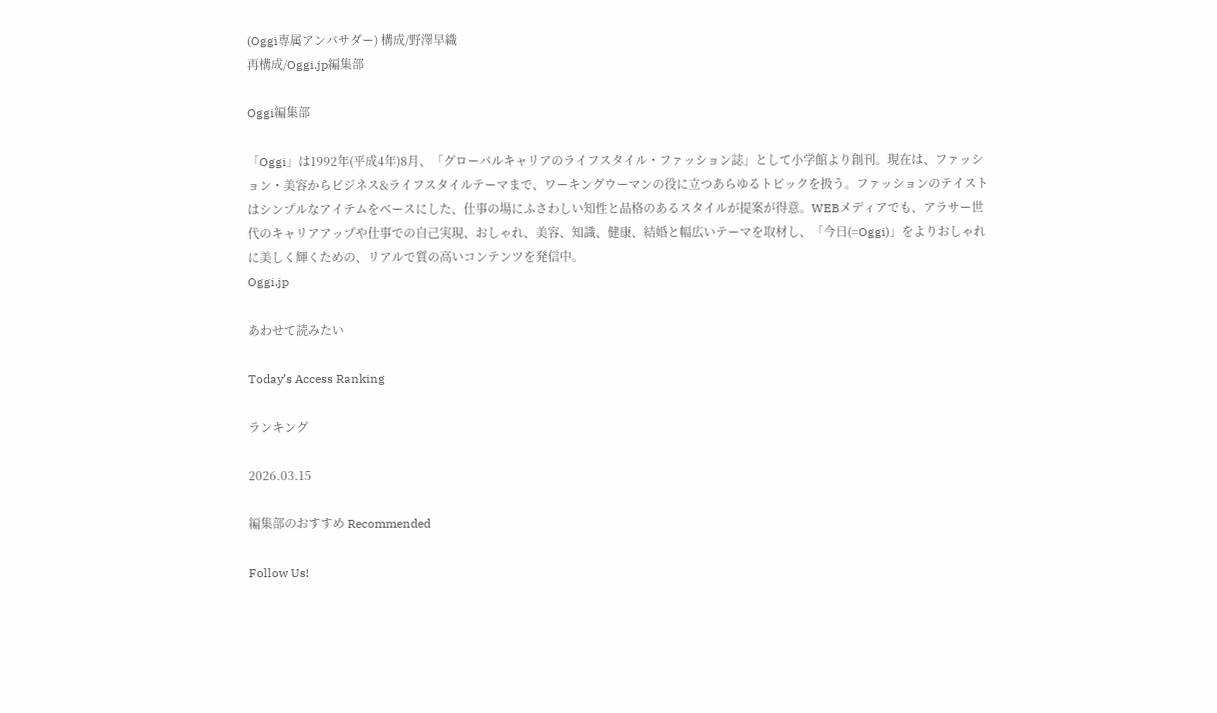(Oggi専属アンバサダー) 構成/野澤早織
再構成/Oggi.jp編集部

Oggi編集部

「Oggi」は1992年(平成4年)8月、「グローバルキャリアのライフスタイル・ファッション誌」として小学館より創刊。現在は、ファッション・美容からビジネス&ライフスタイルテーマまで、ワーキングウーマンの役に立つあらゆるトピックを扱う。ファッションのテイストはシンプルなアイテムをベースにした、仕事の場にふさわしい知性と品格のあるスタイルが提案が得意。WEBメディアでも、アラサー世代のキャリアアップや仕事での自己実現、おしゃれ、美容、知識、健康、結婚と幅広いテーマを取材し、「今日(=Oggi)」をよりおしゃれに美しく輝くための、リアルで質の高いコンテンツを発信中。
Oggi.jp

あわせて読みたい

Today’s Access Ranking

ランキング

2026.03.15

編集部のおすすめ Recommended

Follow Us!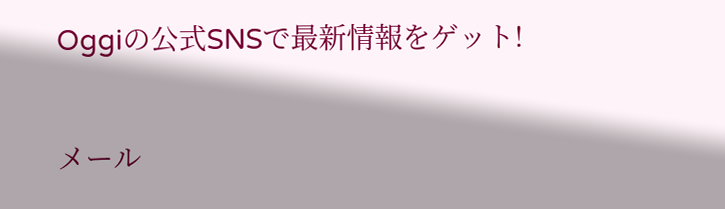Oggiの公式SNSで最新情報をゲット!

メール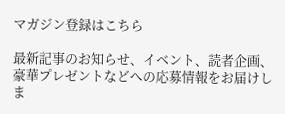マガジン登録はこちら

最新記事のお知らせ、イベント、読者企画、豪華プレゼントなどへの応募情報をお届けしま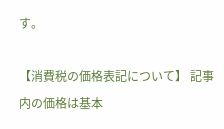す。

【消費税の価格表記について】 記事内の価格は基本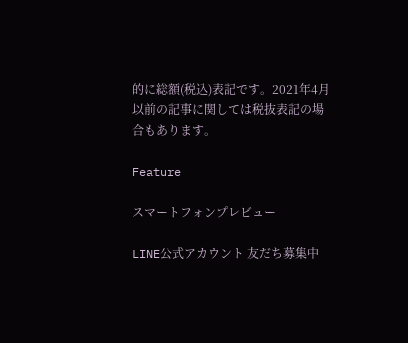的に総額(税込)表記です。2021年4月以前の記事に関しては税抜表記の場合もあります。

Feature

スマートフォンプレビュー

LINE公式アカウント 友だち募集中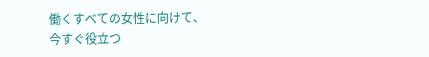働くすべての女性に向けて、
今すぐ役立つ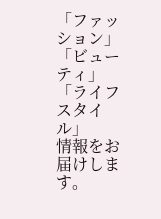「ファッション」「ビューティ」「ライフスタイル」
情報をお届けします。